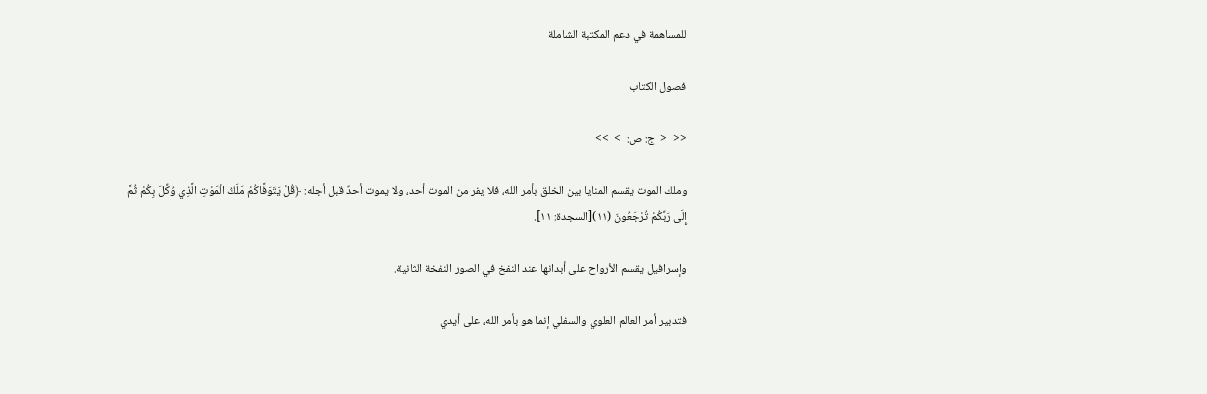للمساهمة في دعم المكتبة الشاملة

فصول الكتاب

<<  <  ج: ص:  >  >>

وملك الموت يقسم المنايا بين الخلق بأمر الله، فلا يفر من الموت أحد، ولا يموت أحدٌ قبل أجله: ﴿قُلْ يَتَوَفَّاكُمْ مَلَكُ الْمَوْتِ الَّذِي وُكِّلَ بِكُمْ ثُمَّ إِلَى رَبِّكُمْ تُرْجَعُونَ (١١)[السجدة: ١١].

وإسرافيل يقسم الأرواح على أبدانها عند النفخ في الصور النفخة الثانية.

فتدبير أمر العالم العلوي والسفلي إنما هو بأمر الله، على أيدي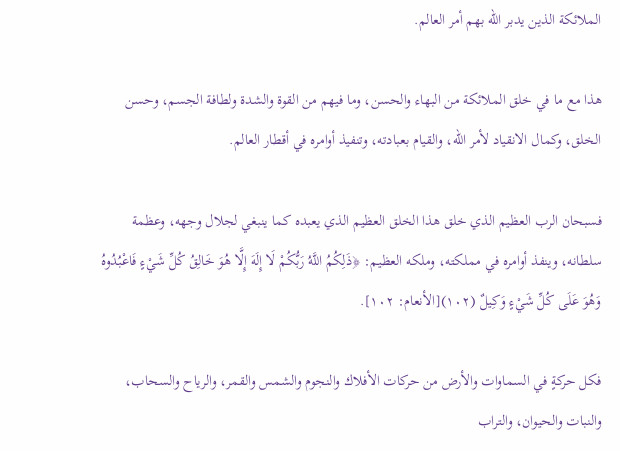الملائكة الذين يدبر الله بهم أمر العالم.

هذا مع ما في خلق الملائكة من البهاء والحسن، وما فيهم من القوة والشدة ولطافة الجسم، وحسن الخلق، وكمال الانقياد لأمر الله، والقيام بعبادته، وتنفيذ أوامره في أقطار العالم.

فسبحان الرب العظيم الذي خلق هذا الخلق العظيم الذي يعبده كما ينبغي لجلال وجهه، وعظمة سلطانه، وينفذ أوامره في مملكته، وملكه العظيم: ﴿ذَلِكُمُ اللَّهُ رَبُّكُمْ لَا إِلَهَ إِلَّا هُوَ خَالِقُ كُلِّ شَيْءٍ فَاعْبُدُوهُ وَهُوَ عَلَى كُلِّ شَيْءٍ وَكِيلٌ (١٠٢)[الأنعام: ١٠٢].

فكل حركةٍ في السماوات والأرض من حركات الأفلاك والنجوم والشمس والقمر، والرياح والسحاب، والنبات والحيوان، والتراب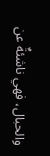والحبال، فهي ناشئةٌ عن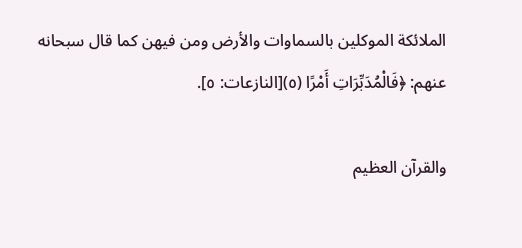الملائكة الموكلين بالسماوات والأرض ومن فيهن كما قال سبحانه عنهم: ﴿فَالْمُدَبِّرَاتِ أَمْرًا (٥)[النازعات: ٥].

والقرآن العظيم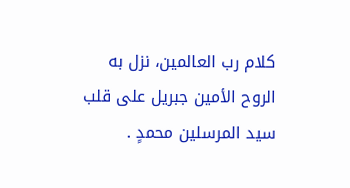كلام رب العالمين، نزل به الروح الأمين جبريل على قلب سيد المرسلين محمدٍ .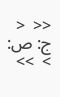<<  <  ج: ص:  >  >>